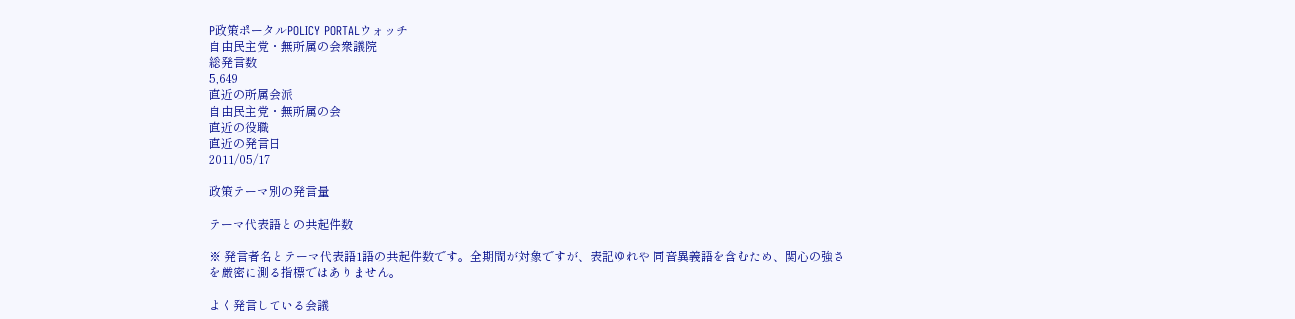P政策ポータルPOLICY PORTALウォッチ
自由民主党・無所属の会衆議院
総発言数
5,649
直近の所属会派
自由民主党・無所属の会
直近の役職
直近の発言日
2011/05/17

政策テーマ別の発言量

テーマ代表語との共起件数

※ 発言者名とテーマ代表語1語の共起件数です。全期間が対象ですが、表記ゆれや 同音異義語を含むため、関心の強さを厳密に測る指標ではありません。

よく発言している会議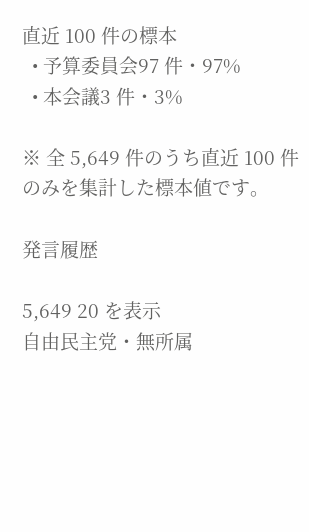直近 100 件の標本
  • 予算委員会97 件・97%
  • 本会議3 件・3%

※ 全 5,649 件のうち直近 100 件のみを集計した標本値です。

発言履歴

5,649 20 を表示
自由民主党・無所属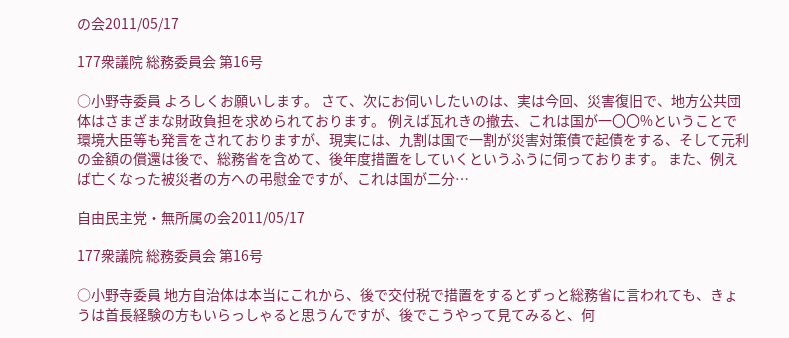の会2011/05/17

177衆議院 総務委員会 第16号

○小野寺委員 よろしくお願いします。 さて、次にお伺いしたいのは、実は今回、災害復旧で、地方公共団体はさまざまな財政負担を求められております。 例えば瓦れきの撤去、これは国が一〇〇%ということで環境大臣等も発言をされておりますが、現実には、九割は国で一割が災害対策債で起債をする、そして元利の金額の償還は後で、総務省を含めて、後年度措置をしていくというふうに伺っております。 また、例えば亡くなった被災者の方への弔慰金ですが、これは国が二分…

自由民主党・無所属の会2011/05/17

177衆議院 総務委員会 第16号

○小野寺委員 地方自治体は本当にこれから、後で交付税で措置をするとずっと総務省に言われても、きょうは首長経験の方もいらっしゃると思うんですが、後でこうやって見てみると、何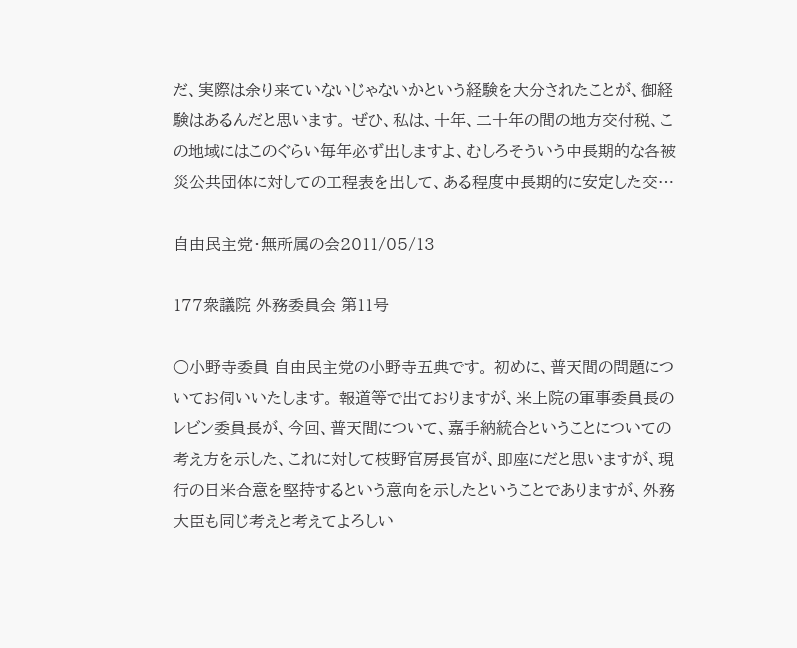だ、実際は余り来ていないじゃないかという経験を大分されたことが、御経験はあるんだと思います。 ぜひ、私は、十年、二十年の間の地方交付税、この地域にはこのぐらい毎年必ず出しますよ、むしろそういう中長期的な各被災公共団体に対しての工程表を出して、ある程度中長期的に安定した交…

自由民主党・無所属の会2011/05/13

177衆議院 外務委員会 第11号

○小野寺委員 自由民主党の小野寺五典です。 初めに、普天間の問題についてお伺いいたします。 報道等で出ておりますが、米上院の軍事委員長のレビン委員長が、今回、普天間について、嘉手納統合ということについての考え方を示した、これに対して枝野官房長官が、即座にだと思いますが、現行の日米合意を堅持するという意向を示したということでありますが、外務大臣も同じ考えと考えてよろしい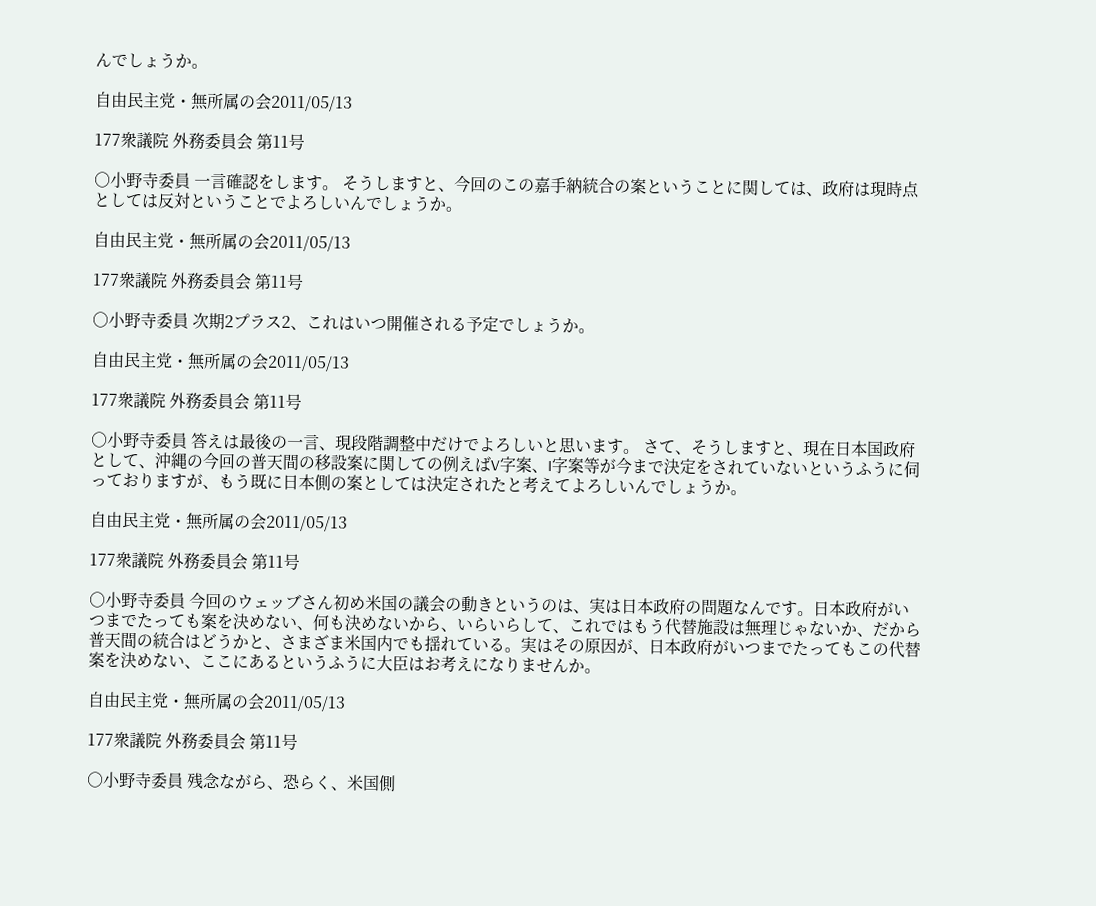んでしょうか。

自由民主党・無所属の会2011/05/13

177衆議院 外務委員会 第11号

○小野寺委員 一言確認をします。 そうしますと、今回のこの嘉手納統合の案ということに関しては、政府は現時点としては反対ということでよろしいんでしょうか。

自由民主党・無所属の会2011/05/13

177衆議院 外務委員会 第11号

○小野寺委員 次期2プラス2、これはいつ開催される予定でしょうか。

自由民主党・無所属の会2011/05/13

177衆議院 外務委員会 第11号

○小野寺委員 答えは最後の一言、現段階調整中だけでよろしいと思います。 さて、そうしますと、現在日本国政府として、沖縄の今回の普天間の移設案に関しての例えばV字案、I字案等が今まで決定をされていないというふうに伺っておりますが、もう既に日本側の案としては決定されたと考えてよろしいんでしょうか。

自由民主党・無所属の会2011/05/13

177衆議院 外務委員会 第11号

○小野寺委員 今回のウェッブさん初め米国の議会の動きというのは、実は日本政府の問題なんです。日本政府がいつまでたっても案を決めない、何も決めないから、いらいらして、これではもう代替施設は無理じゃないか、だから普天間の統合はどうかと、さまざま米国内でも揺れている。実はその原因が、日本政府がいつまでたってもこの代替案を決めない、ここにあるというふうに大臣はお考えになりませんか。

自由民主党・無所属の会2011/05/13

177衆議院 外務委員会 第11号

○小野寺委員 残念ながら、恐らく、米国側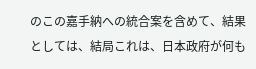のこの嘉手納への統合案を含めて、結果としては、結局これは、日本政府が何も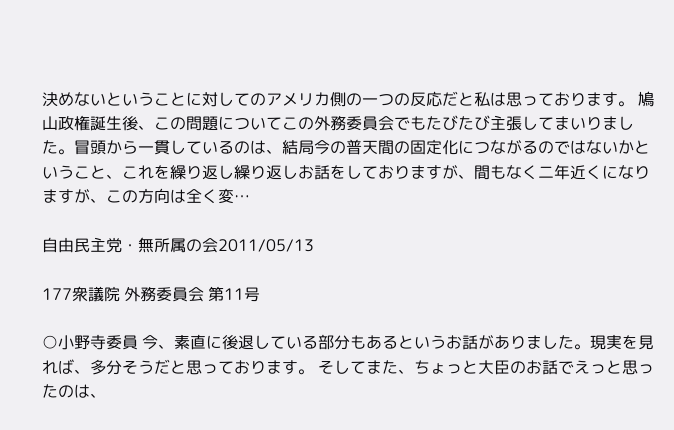決めないということに対してのアメリカ側の一つの反応だと私は思っております。 鳩山政権誕生後、この問題についてこの外務委員会でもたびたび主張してまいりました。冒頭から一貫しているのは、結局今の普天間の固定化につながるのではないかということ、これを繰り返し繰り返しお話をしておりますが、間もなく二年近くになりますが、この方向は全く変…

自由民主党・無所属の会2011/05/13

177衆議院 外務委員会 第11号

○小野寺委員 今、素直に後退している部分もあるというお話がありました。現実を見れば、多分そうだと思っております。 そしてまた、ちょっと大臣のお話でえっと思ったのは、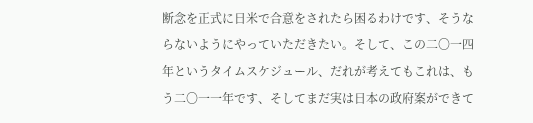断念を正式に日米で合意をされたら困るわけです、そうならないようにやっていただきたい。そして、この二〇一四年というタイムスケジュール、だれが考えてもこれは、もう二〇一一年です、そしてまだ実は日本の政府案ができて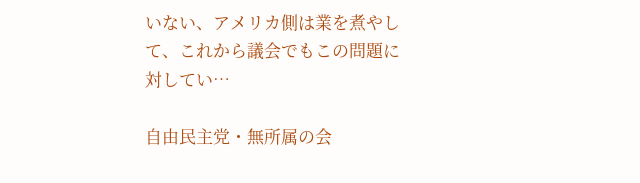いない、アメリカ側は業を煮やして、これから議会でもこの問題に対してい…

自由民主党・無所属の会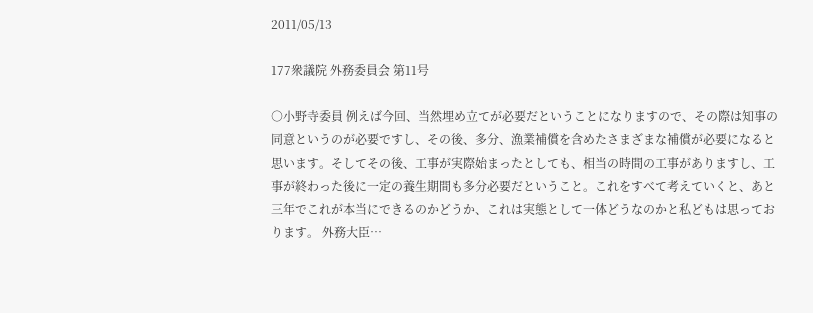2011/05/13

177衆議院 外務委員会 第11号

○小野寺委員 例えば今回、当然埋め立てが必要だということになりますので、その際は知事の同意というのが必要ですし、その後、多分、漁業補償を含めたさまざまな補償が必要になると思います。そしてその後、工事が実際始まったとしても、相当の時間の工事がありますし、工事が終わった後に一定の養生期間も多分必要だということ。これをすべて考えていくと、あと三年でこれが本当にできるのかどうか、これは実態として一体どうなのかと私どもは思っております。 外務大臣…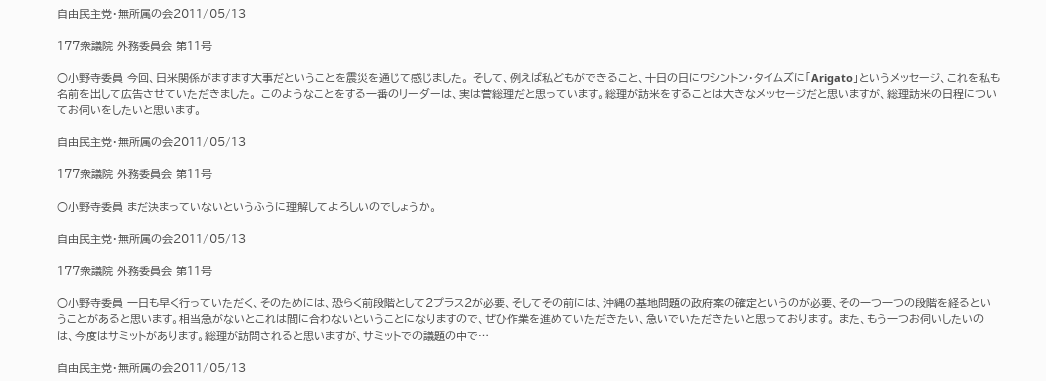自由民主党・無所属の会2011/05/13

177衆議院 外務委員会 第11号

○小野寺委員 今回、日米関係がますます大事だということを震災を通じて感じました。 そして、例えば私どもができること、十日の日にワシントン・タイムズに「Arigato」というメッセージ、これを私も名前を出して広告させていただきました。 このようなことをする一番のリーダーは、実は菅総理だと思っています。総理が訪米をすることは大きなメッセージだと思いますが、総理訪米の日程についてお伺いをしたいと思います。

自由民主党・無所属の会2011/05/13

177衆議院 外務委員会 第11号

○小野寺委員 まだ決まっていないというふうに理解してよろしいのでしょうか。

自由民主党・無所属の会2011/05/13

177衆議院 外務委員会 第11号

○小野寺委員 一日も早く行っていただく、そのためには、恐らく前段階として2プラス2が必要、そしてその前には、沖縄の基地問題の政府案の確定というのが必要、その一つ一つの段階を経るということがあると思います。相当急がないとこれは間に合わないということになりますので、ぜひ作業を進めていただきたい、急いでいただきたいと思っております。 また、もう一つお伺いしたいのは、今度はサミットがあります。総理が訪問されると思いますが、サミットでの議題の中で…

自由民主党・無所属の会2011/05/13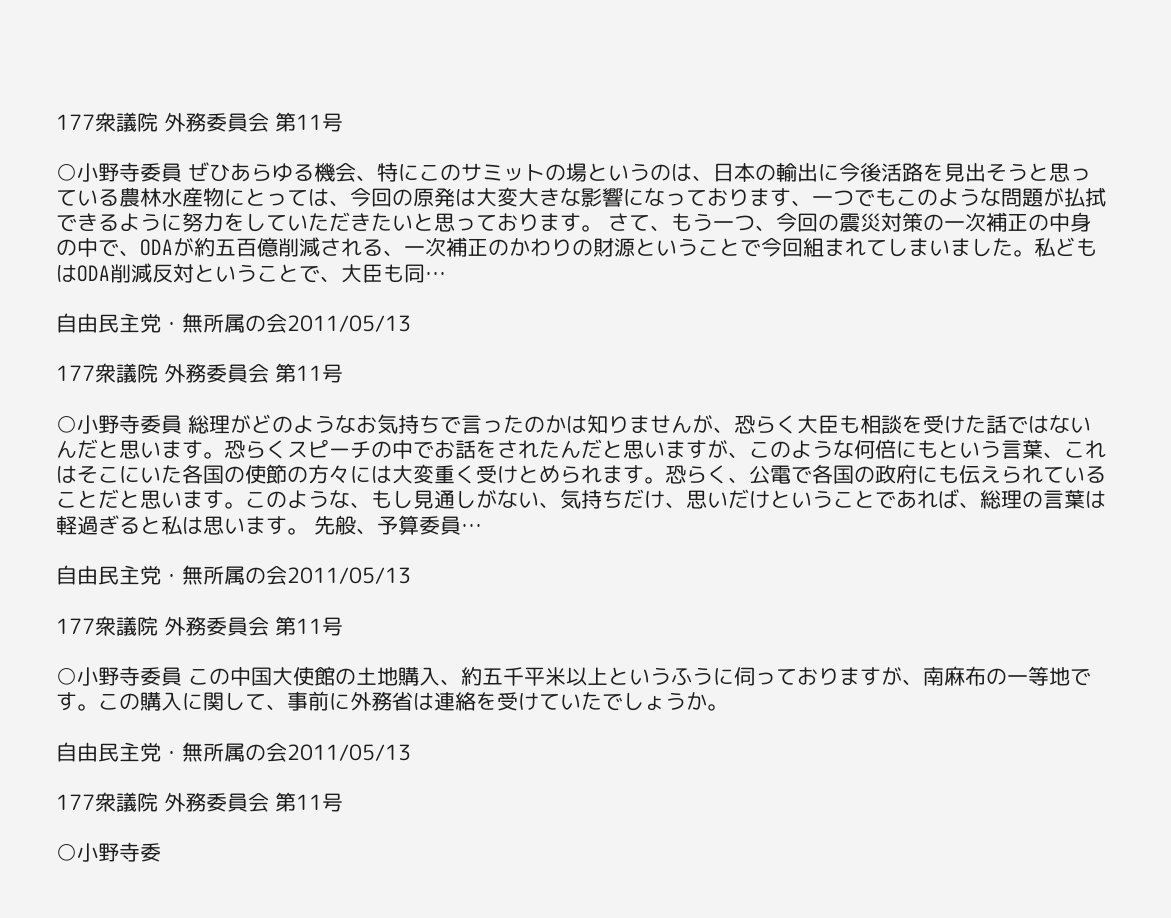177衆議院 外務委員会 第11号

○小野寺委員 ぜひあらゆる機会、特にこのサミットの場というのは、日本の輸出に今後活路を見出そうと思っている農林水産物にとっては、今回の原発は大変大きな影響になっております、一つでもこのような問題が払拭できるように努力をしていただきたいと思っております。 さて、もう一つ、今回の震災対策の一次補正の中身の中で、ODAが約五百億削減される、一次補正のかわりの財源ということで今回組まれてしまいました。私どもはODA削減反対ということで、大臣も同…

自由民主党・無所属の会2011/05/13

177衆議院 外務委員会 第11号

○小野寺委員 総理がどのようなお気持ちで言ったのかは知りませんが、恐らく大臣も相談を受けた話ではないんだと思います。恐らくスピーチの中でお話をされたんだと思いますが、このような何倍にもという言葉、これはそこにいた各国の使節の方々には大変重く受けとめられます。恐らく、公電で各国の政府にも伝えられていることだと思います。このような、もし見通しがない、気持ちだけ、思いだけということであれば、総理の言葉は軽過ぎると私は思います。 先般、予算委員…

自由民主党・無所属の会2011/05/13

177衆議院 外務委員会 第11号

○小野寺委員 この中国大使館の土地購入、約五千平米以上というふうに伺っておりますが、南麻布の一等地です。この購入に関して、事前に外務省は連絡を受けていたでしょうか。

自由民主党・無所属の会2011/05/13

177衆議院 外務委員会 第11号

○小野寺委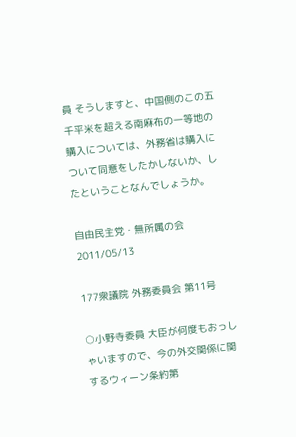員 そうしますと、中国側のこの五千平米を超える南麻布の一等地の購入については、外務省は購入について同意をしたかしないか、したということなんでしょうか。

自由民主党・無所属の会2011/05/13

177衆議院 外務委員会 第11号

○小野寺委員 大臣が何度もおっしゃいますので、今の外交関係に関するウィーン条約第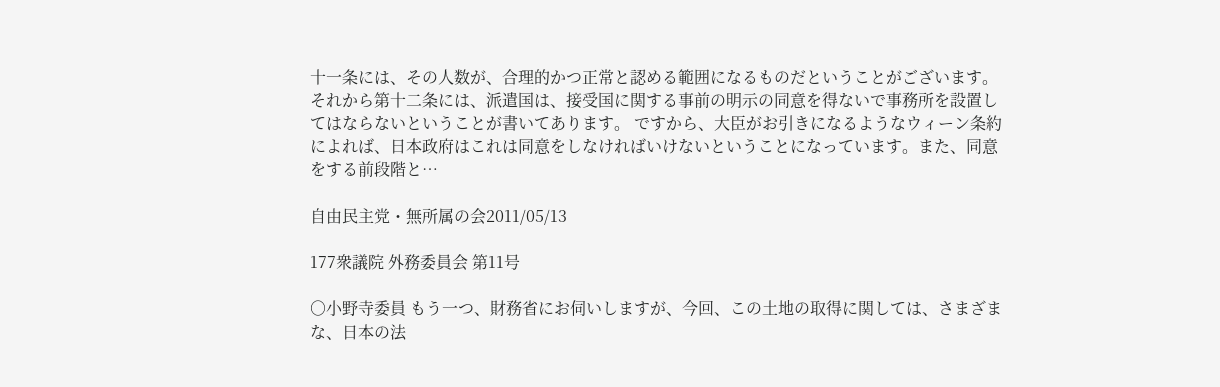十一条には、その人数が、合理的かつ正常と認める範囲になるものだということがございます。それから第十二条には、派遣国は、接受国に関する事前の明示の同意を得ないで事務所を設置してはならないということが書いてあります。 ですから、大臣がお引きになるようなウィーン条約によれば、日本政府はこれは同意をしなければいけないということになっています。また、同意をする前段階と…

自由民主党・無所属の会2011/05/13

177衆議院 外務委員会 第11号

○小野寺委員 もう一つ、財務省にお伺いしますが、今回、この土地の取得に関しては、さまざまな、日本の法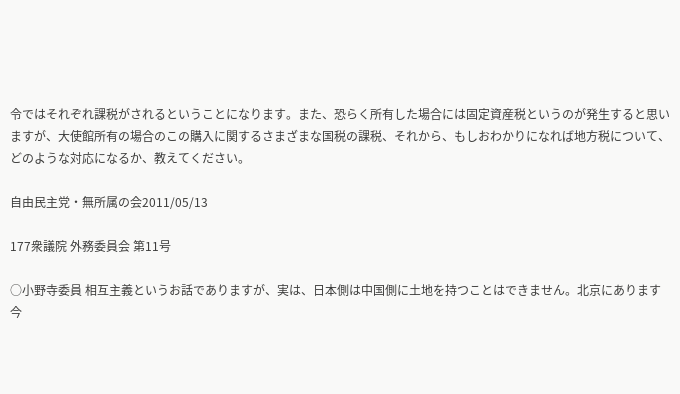令ではそれぞれ課税がされるということになります。また、恐らく所有した場合には固定資産税というのが発生すると思いますが、大使館所有の場合のこの購入に関するさまざまな国税の課税、それから、もしおわかりになれば地方税について、どのような対応になるか、教えてください。

自由民主党・無所属の会2011/05/13

177衆議院 外務委員会 第11号

○小野寺委員 相互主義というお話でありますが、実は、日本側は中国側に土地を持つことはできません。北京にあります今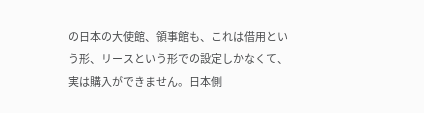の日本の大使館、領事館も、これは借用という形、リースという形での設定しかなくて、実は購入ができません。日本側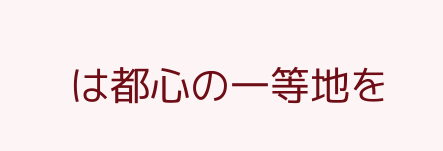は都心の一等地を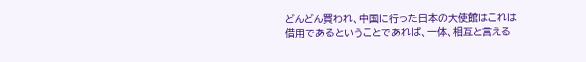どんどん買われ、中国に行った日本の大使館はこれは借用であるということであれば、一体、相互と言える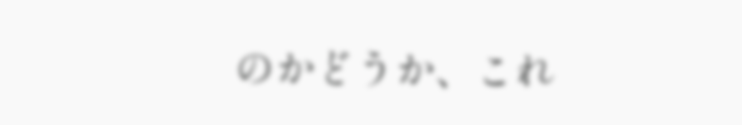のかどうか、これ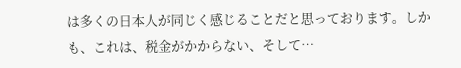は多くの日本人が同じく感じることだと思っております。しかも、これは、税金がかからない、そして…